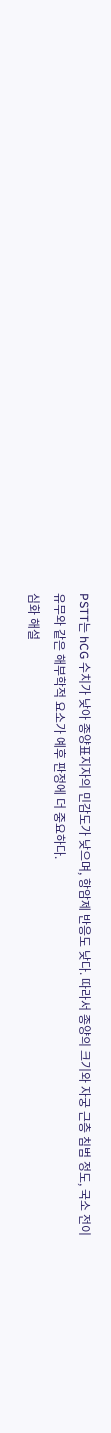PSTT는 hCG 수치가 낮아 종양표지자의 민감도가 낮으며, 항암제 반응도 낮다. 따라서 종양의 크기와 자궁 근층 침범 정도, 국소 전이 유무와 같은 해부학적 요소가 예후 판정에 더 중요하다.
심화 해설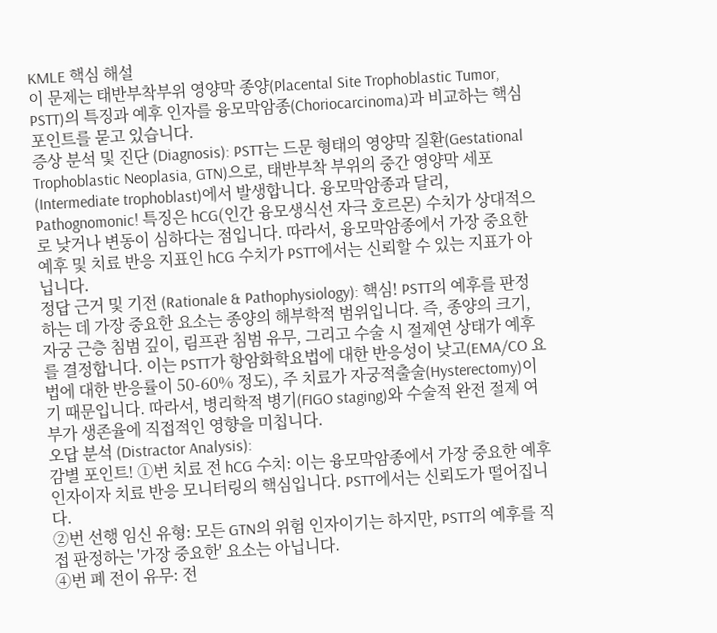KMLE 핵심 해설
이 문제는 태반부착부위 영양막 종양(Placental Site Trophoblastic Tumor, PSTT)의 특징과 예후 인자를 융모막암종(Choriocarcinoma)과 비교하는 핵심 포인트를 묻고 있습니다.
증상 분석 및 진단 (Diagnosis): PSTT는 드문 형태의 영양막 질환(Gestational Trophoblastic Neoplasia, GTN)으로, 태반부착 부위의 중간 영양막 세포(Intermediate trophoblast)에서 발생합니다. 융모막암종과 달리, Pathognomonic! 특징은 hCG(인간 융모생식선 자극 호르몬) 수치가 상대적으로 낮거나 변동이 심하다는 점입니다. 따라서, 융모막암종에서 가장 중요한 예후 및 치료 반응 지표인 hCG 수치가 PSTT에서는 신뢰할 수 있는 지표가 아닙니다.
정답 근거 및 기전 (Rationale & Pathophysiology): 핵심! PSTT의 예후를 판정하는 데 가장 중요한 요소는 종양의 해부학적 범위입니다. 즉, 종양의 크기, 자궁 근층 침범 깊이, 림프관 침범 유무, 그리고 수술 시 절제연 상태가 예후를 결정합니다. 이는 PSTT가 항암화학요법에 대한 반응성이 낮고(EMA/CO 요법에 대한 반응률이 50-60% 정도), 주 치료가 자궁적출술(Hysterectomy)이기 때문입니다. 따라서, 병리학적 병기(FIGO staging)와 수술적 완전 절제 여부가 생존율에 직접적인 영향을 미칩니다.
오답 분석 (Distractor Analysis):
감별 포인트! ①번 치료 전 hCG 수치: 이는 융모막암종에서 가장 중요한 예후 인자이자 치료 반응 모니터링의 핵심입니다. PSTT에서는 신뢰도가 떨어집니다.
②번 선행 임신 유형: 모든 GTN의 위험 인자이기는 하지만, PSTT의 예후를 직접 판정하는 '가장 중요한' 요소는 아닙니다.
④번 폐 전이 유무: 전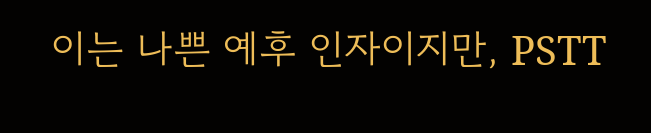이는 나쁜 예후 인자이지만, PSTT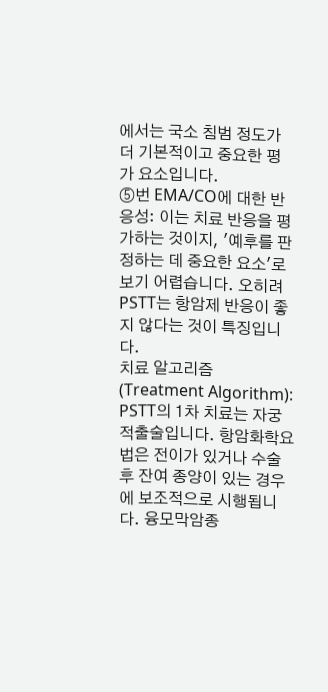에서는 국소 침범 정도가 더 기본적이고 중요한 평가 요소입니다.
⑤번 EMA/CO에 대한 반응성: 이는 치료 반응을 평가하는 것이지, '예후를 판정하는 데 중요한 요소'로 보기 어렵습니다. 오히려 PSTT는 항암제 반응이 좋지 않다는 것이 특징입니다.
치료 알고리즘 (Treatment Algorithm): PSTT의 1차 치료는 자궁적출술입니다. 항암화학요법은 전이가 있거나 수술 후 잔여 종양이 있는 경우에 보조적으로 시행됩니다. 융모막암종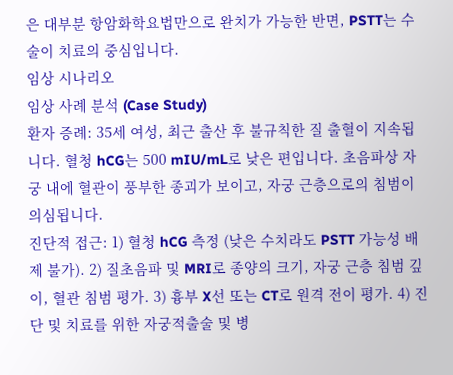은 대부분 항암화학요법만으로 완치가 가능한 반면, PSTT는 수술이 치료의 중심입니다.
임상 시나리오
임상 사례 분석 (Case Study)
환자 증례: 35세 여성, 최근 출산 후 불규칙한 질 출혈이 지속됩니다. 혈청 hCG는 500 mIU/mL로 낮은 편입니다. 초음파상 자궁 내에 혈관이 풍부한 종괴가 보이고, 자궁 근층으로의 침범이 의심됩니다.
진단적 접근: 1) 혈청 hCG 측정 (낮은 수치라도 PSTT 가능성 배제 불가). 2) 질초음파 및 MRI로 종양의 크기, 자궁 근층 침범 깊이, 혈관 침범 평가. 3) 흉부 X선 또는 CT로 원격 전이 평가. 4) 진단 및 치료를 위한 자궁적출술 및 병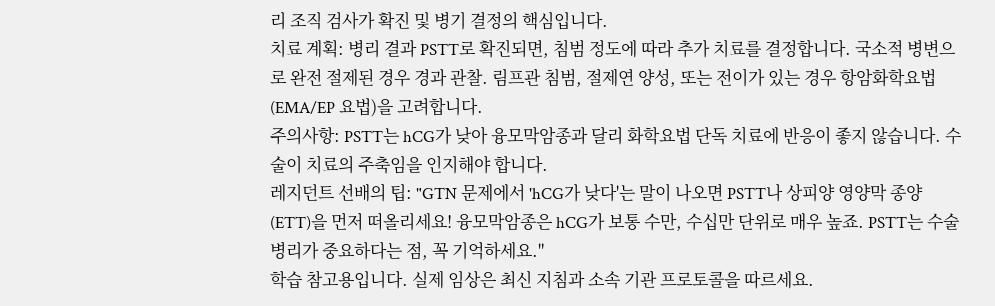리 조직 검사가 확진 및 병기 결정의 핵심입니다.
치료 계획: 병리 결과 PSTT로 확진되면, 침범 정도에 따라 추가 치료를 결정합니다. 국소적 병변으로 완전 절제된 경우 경과 관찰. 림프관 침범, 절제연 양성, 또는 전이가 있는 경우 항암화학요법(EMA/EP 요법)을 고려합니다.
주의사항: PSTT는 hCG가 낮아 융모막암종과 달리 화학요법 단독 치료에 반응이 좋지 않습니다. 수술이 치료의 주축임을 인지해야 합니다.
레지던트 선배의 팁: "GTN 문제에서 'hCG가 낮다'는 말이 나오면 PSTT나 상피양 영양막 종양(ETT)을 먼저 떠올리세요! 융모막암종은 hCG가 보통 수만, 수십만 단위로 매우 높죠. PSTT는 수술 병리가 중요하다는 점, 꼭 기억하세요."
학습 참고용입니다. 실제 임상은 최신 지침과 소속 기관 프로토콜을 따르세요.